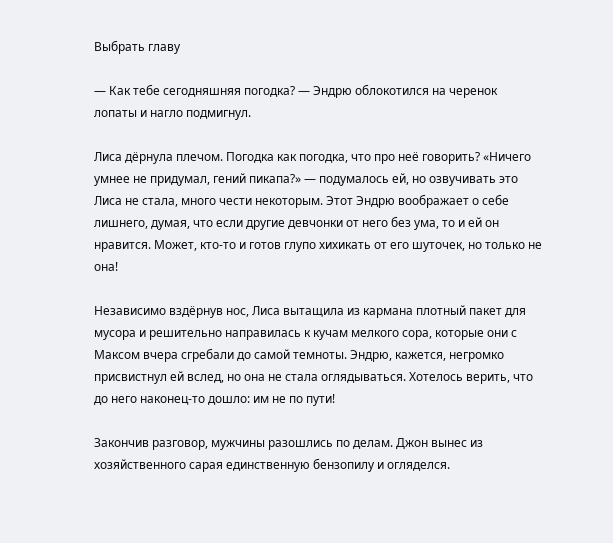Выбрать главу

— Как тебе сегодняшняя погодка? — Эндрю облокотился на черенок лопаты и нагло подмигнул.

Лиса дёрнула плечом. Погодка как погодка, что про неё говорить? «Ничего умнее не придумал, гений пикапа?» — подумалось ей, но озвучивать это Лиса не стала, много чести некоторым. Этот Эндрю воображает о себе лишнего, думая, что если другие девчонки от него без ума, то и ей он нравится. Может, кто-то и готов глупо хихикать от его шуточек, но только не она!

Независимо вздёрнув нос, Лиса вытащила из кармана плотный пакет для мусора и решительно направилась к кучам мелкого сора, которые они с Максом вчера сгребали до самой темноты. Эндрю, кажется, негромко присвистнул ей вслед, но она не стала оглядываться. Хотелось верить, что до него наконец-то дошло: им не по пути!

Закончив разговор, мужчины разошлись по делам. Джон вынес из хозяйственного сарая единственную бензопилу и огляделся.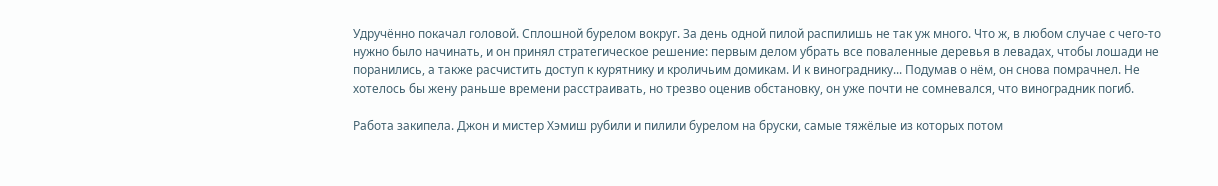Удручённо покачал головой. Сплошной бурелом вокруг. За день одной пилой распилишь не так уж много. Что ж, в любом случае с чего-то нужно было начинать, и он принял стратегическое решение: первым делом убрать все поваленные деревья в левадах, чтобы лошади не поранились, а также расчистить доступ к курятнику и кроличьим домикам. И к винограднику... Подумав о нём, он снова помрачнел. Не хотелось бы жену раньше времени расстраивать, но трезво оценив обстановку, он уже почти не сомневался, что виноградник погиб.

Работа закипела. Джон и мистер Хэмиш рубили и пилили бурелом на бруски, самые тяжёлые из которых потом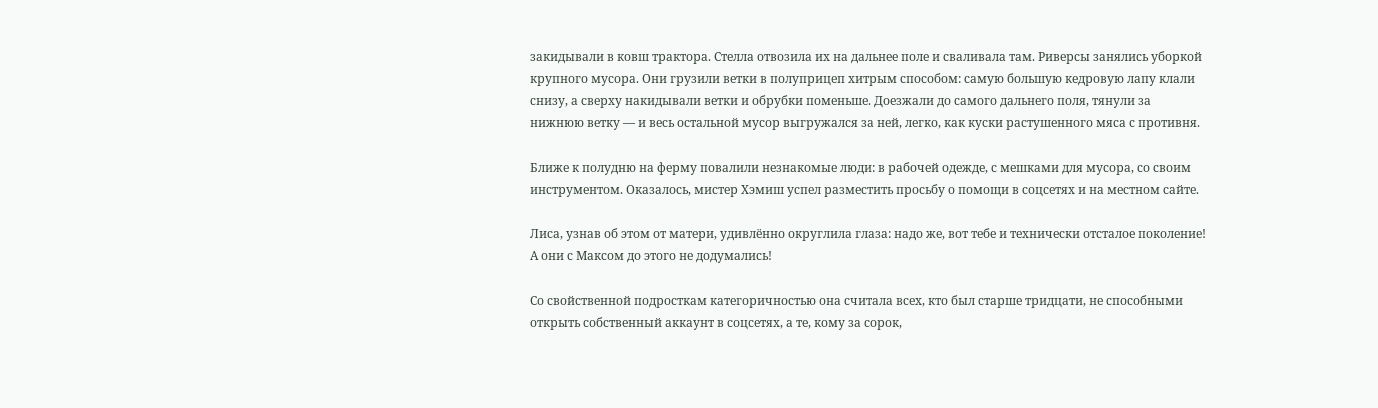закидывали в ковш трактора. Стелла отвозила их на дальнее поле и сваливала там. Риверсы занялись уборкой крупного мусора. Они грузили ветки в полуприцеп хитрым способом: самую большую кедровую лапу клали снизу, а сверху накидывали ветки и обрубки поменьше. Доезжали до самого дальнего поля, тянули за нижнюю ветку — и весь остальной мусор выгружался за ней, легко, как куски растушенного мяса с противня.

Ближе к полудню на ферму повалили незнакомые люди: в рабочей одежде, с мешками для мусора, со своим инструментом. Оказалось, мистер Хэмиш успел разместить просьбу о помощи в соцсетях и на местном сайте.

Лиса, узнав об этом от матери, удивлённо округлила глаза: надо же, вот тебе и технически отсталое поколение! А они с Максом до этого не додумались!

Со свойственной подросткам категоричностью она считала всех, кто был старше тридцати, не способными открыть собственный аккаунт в соцсетях, а те, кому за сорок,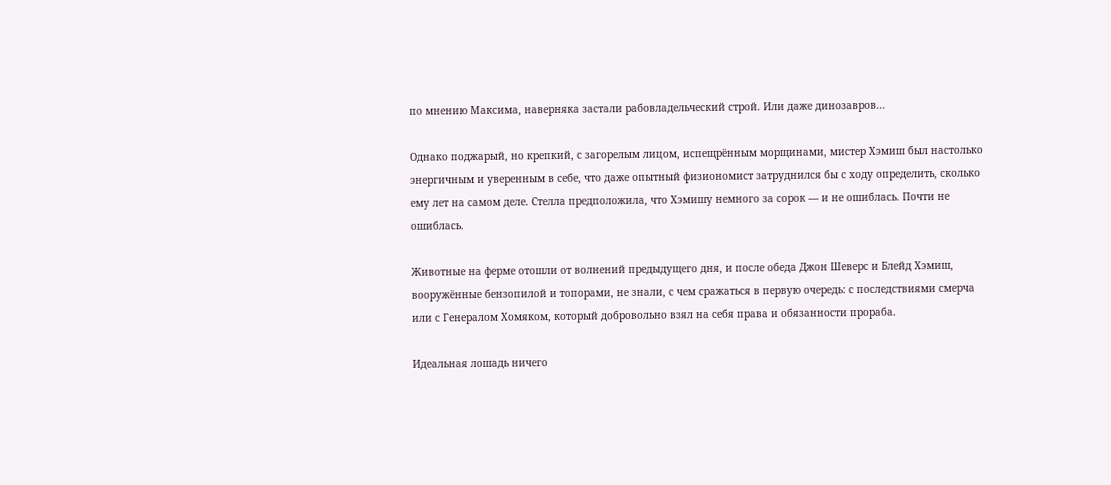по мнению Максима, наверняка застали рабовладельческий строй. Или даже динозавров...

Однако поджарый, но крепкий, с загорелым лицом, испещрённым морщинами, мистер Хэмиш был настолько энергичным и уверенным в себе, что даже опытный физиономист затруднился бы с ходу определить, сколько ему лет на самом деле. Стелла предположила, что Хэмишу немного за сорок — и не ошиблась. Почти не ошиблась.

Животные на ферме отошли от волнений предыдущего дня, и после обеда Джон Шеверс и Блейд Хэмиш, вооружённые бензопилой и топорами, не знали, с чем сражаться в первую очередь: с последствиями смерча или с Генералом Хомяком, который добровольно взял на себя права и обязанности прораба.

Идеальная лошадь ничего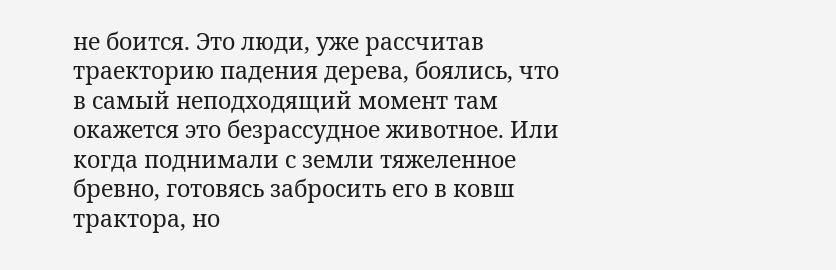не боится. Это люди, уже рассчитав траекторию падения дерева, боялись, что в самый неподходящий момент там окажется это безрассудное животное. Или когда поднимали с земли тяжеленное бревно, готовясь забросить его в ковш трактора, но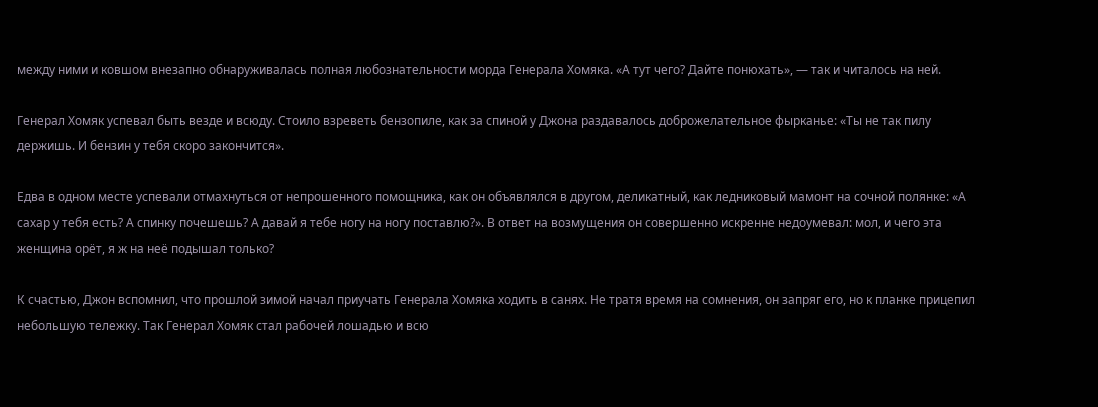между ними и ковшом внезапно обнаруживалась полная любознательности морда Генерала Хомяка. «А тут чего? Дайте понюхать», — так и читалось на ней.

Генерал Хомяк успевал быть везде и всюду. Стоило взреветь бензопиле, как за спиной у Джона раздавалось доброжелательное фырканье: «Ты не так пилу держишь. И бензин у тебя скоро закончится».

Едва в одном месте успевали отмахнуться от непрошенного помощника, как он объявлялся в другом, деликатный, как ледниковый мамонт на сочной полянке: «А сахар у тебя есть? А спинку почешешь? А давай я тебе ногу на ногу поставлю?». В ответ на возмущения он совершенно искренне недоумевал: мол, и чего эта женщина орёт, я ж на неё подышал только?

К счастью, Джон вспомнил, что прошлой зимой начал приучать Генерала Хомяка ходить в санях. Не тратя время на сомнения, он запряг его, но к планке прицепил небольшую тележку. Так Генерал Хомяк стал рабочей лошадью и всю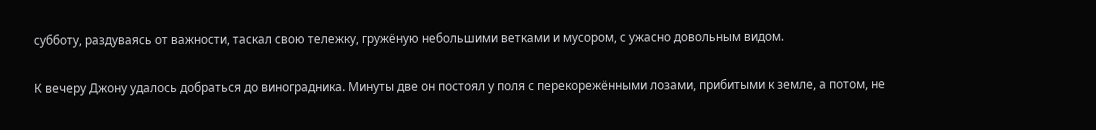субботу, раздуваясь от важности, таскал свою тележку, гружёную небольшими ветками и мусором, с ужасно довольным видом.

К вечеру Джону удалось добраться до виноградника. Минуты две он постоял у поля с перекорежёнными лозами, прибитыми к земле, а потом, не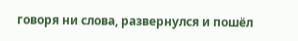говоря ни слова, развернулся и пошёл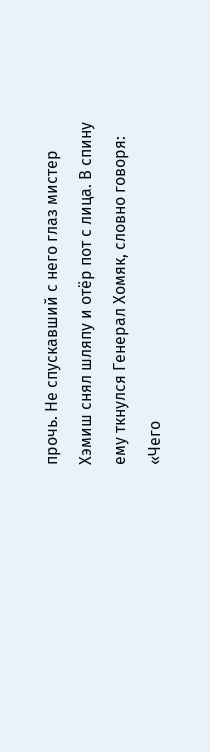прочь. Не спускавший с него глаз мистер Хэмиш снял шляпу и отёр пот с лица. В спину ему ткнулся Генерал Хомяк, словно говоря: «Чего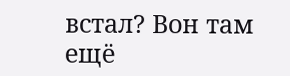встал? Вон там ещё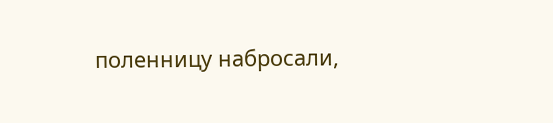поленницу набросали,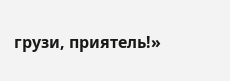грузи, приятель!»